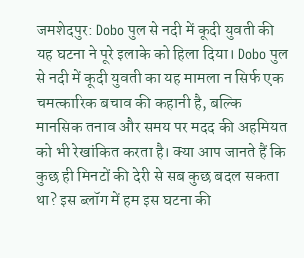जमशेदपुर: Dobo पुल से नदी में कूदी युवती की यह घटना ने पूरे इलाके को हिला दिया। Dobo पुल से नदी में कूदी युवती का यह मामला न सिर्फ एक चमत्कारिक बचाव की कहानी है, बल्कि मानसिक तनाव और समय पर मदद की अहमियत को भी रेखांकित करता है। क्या आप जानते हैं कि कुछ ही मिनटों की देरी से सब कुछ बदल सकता था? इस ब्लॉग में हम इस घटना की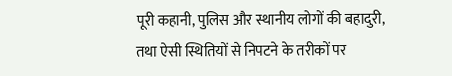पूरी कहानी, पुलिस और स्थानीय लोगों की बहादुरी, तथा ऐसी स्थितियों से निपटने के तरीकों पर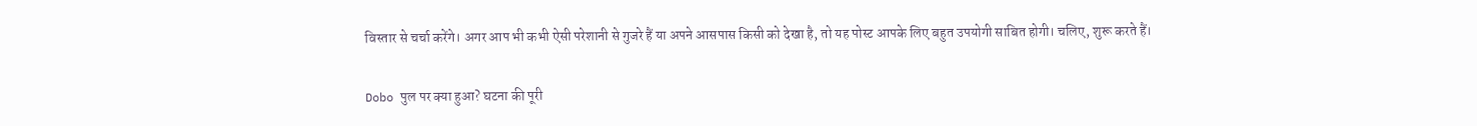विस्तार से चर्चा करेंगे। अगर आप भी कभी ऐसी परेशानी से गुजरे हैं या अपने आसपास किसी को देखा है, तो यह पोस्ट आपके लिए बहुत उपयोगी साबित होगी। चलिए, शुरू करते हैं।

Dobo पुल पर क्या हुआ? घटना की पूरी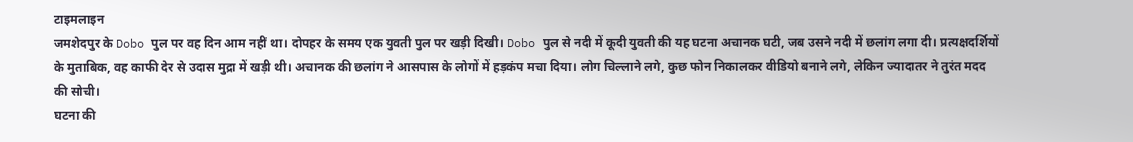टाइमलाइन
जमशेदपुर के Dobo पुल पर वह दिन आम नहीं था। दोपहर के समय एक युवती पुल पर खड़ी दिखी। Dobo पुल से नदी में कूदी युवती की यह घटना अचानक घटी, जब उसने नदी में छलांग लगा दी। प्रत्यक्षदर्शियों के मुताबिक, वह काफी देर से उदास मुद्रा में खड़ी थी। अचानक की छलांग ने आसपास के लोगों में हड़कंप मचा दिया। लोग चिल्लाने लगे, कुछ फोन निकालकर वीडियो बनाने लगे, लेकिन ज्यादातर ने तुरंत मदद की सोची।
घटना की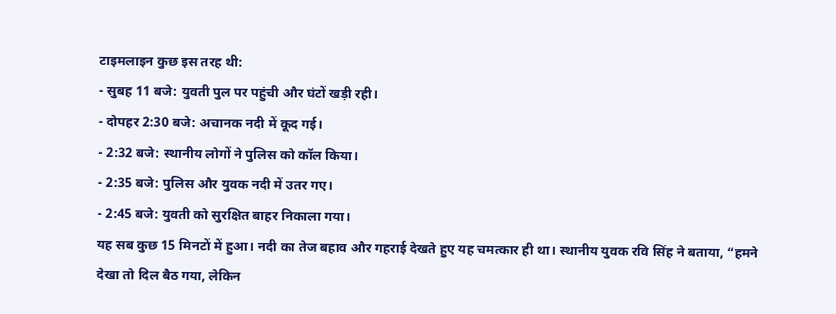टाइमलाइन कुछ इस तरह थी:
- सुबह 11 बजे: युवती पुल पर पहुंची और घंटों खड़ी रही।
- दोपहर 2:30 बजे: अचानक नदी में कूद गई।
- 2:32 बजे: स्थानीय लोगों ने पुलिस को कॉल किया।
- 2:35 बजे: पुलिस और युवक नदी में उतर गए।
- 2:45 बजे: युवती को सुरक्षित बाहर निकाला गया।
यह सब कुछ 15 मिनटों में हुआ। नदी का तेज बहाव और गहराई देखते हुए यह चमत्कार ही था। स्थानीय युवक रवि सिंह ने बताया, “हमने देखा तो दिल बैठ गया, लेकिन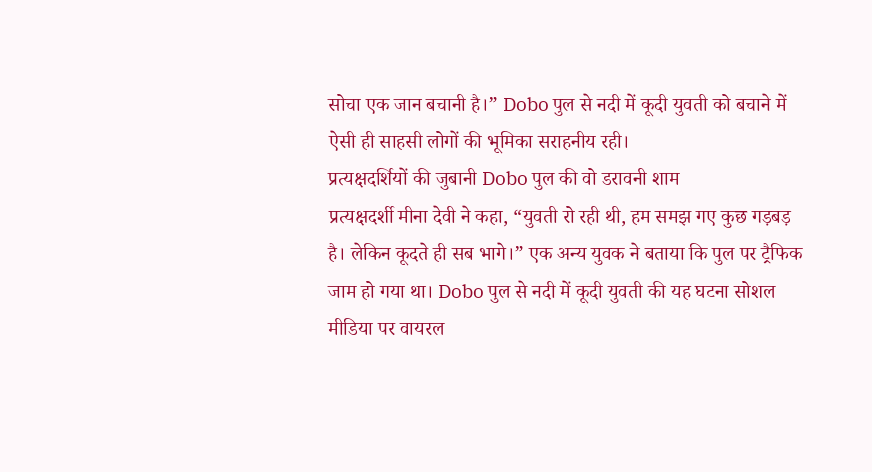सोचा एक जान बचानी है।” Dobo पुल से नदी में कूदी युवती को बचाने में ऐसी ही साहसी लोगों की भूमिका सराहनीय रही।
प्रत्यक्षदर्शियों की जुबानी Dobo पुल की वो डरावनी शाम
प्रत्यक्षदर्शी मीना देवी ने कहा, “युवती रो रही थी, हम समझ गए कुछ गड़बड़ है। लेकिन कूदते ही सब भागे।” एक अन्य युवक ने बताया कि पुल पर ट्रैफिक जाम हो गया था। Dobo पुल से नदी में कूदी युवती की यह घटना सोशल मीडिया पर वायरल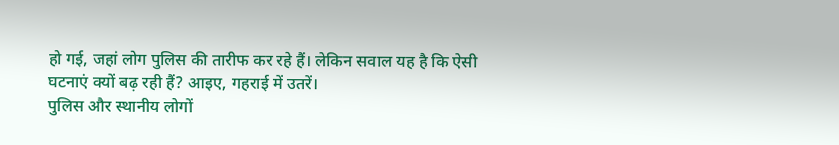हो गई, जहां लोग पुलिस की तारीफ कर रहे हैं। लेकिन सवाल यह है कि ऐसी घटनाएं क्यों बढ़ रही हैं? आइए, गहराई में उतरें।
पुलिस और स्थानीय लोगों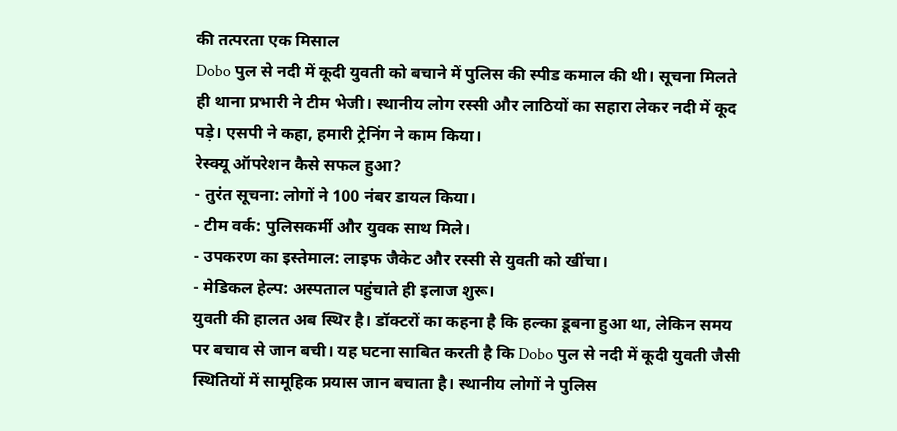की तत्परता एक मिसाल
Dobo पुल से नदी में कूदी युवती को बचाने में पुलिस की स्पीड कमाल की थी। सूचना मिलते ही थाना प्रभारी ने टीम भेजी। स्थानीय लोग रस्सी और लाठियों का सहारा लेकर नदी में कूद पड़े। एसपी ने कहा, हमारी ट्रेनिंग ने काम किया।
रेस्क्यू ऑपरेशन कैसे सफल हुआ?
- तुरंत सूचना: लोगों ने 100 नंबर डायल किया।
- टीम वर्क: पुलिसकर्मी और युवक साथ मिले।
- उपकरण का इस्तेमाल: लाइफ जैकेट और रस्सी से युवती को खींचा।
- मेडिकल हेल्प: अस्पताल पहुंचाते ही इलाज शुरू।
युवती की हालत अब स्थिर है। डॉक्टरों का कहना है कि हल्का डूबना हुआ था, लेकिन समय पर बचाव से जान बची। यह घटना साबित करती है कि Dobo पुल से नदी में कूदी युवती जैसी स्थितियों में सामूहिक प्रयास जान बचाता है। स्थानीय लोगों ने पुलिस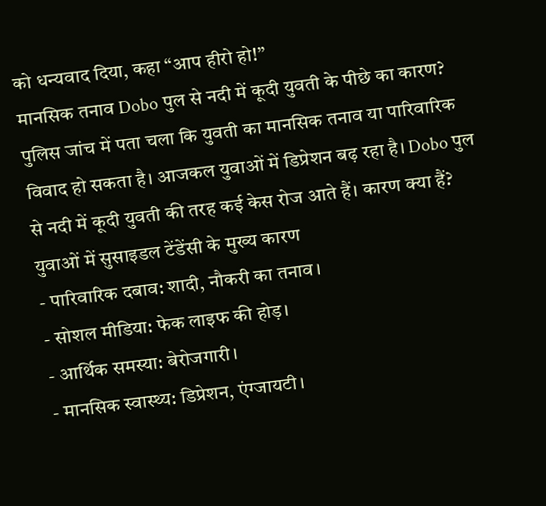को धन्यवाद दिया, कहा “आप हीरो हो!”
मानसिक तनाव Dobo पुल से नदी में कूदी युवती के पीछे का कारण?
पुलिस जांच में पता चला कि युवती का मानसिक तनाव या पारिवारिक विवाद हो सकता है। आजकल युवाओं में डिप्रेशन बढ़ रहा है। Dobo पुल से नदी में कूदी युवती की तरह कई केस रोज आते हैं। कारण क्या हैं?
युवाओं में सुसाइडल टेंडेंसी के मुख्य कारण
- पारिवारिक दबाव: शादी, नौकरी का तनाव।
- सोशल मीडिया: फेक लाइफ की होड़।
- आर्थिक समस्या: बेरोजगारी।
- मानसिक स्वास्थ्य: डिप्रेशन, एंग्जायटी।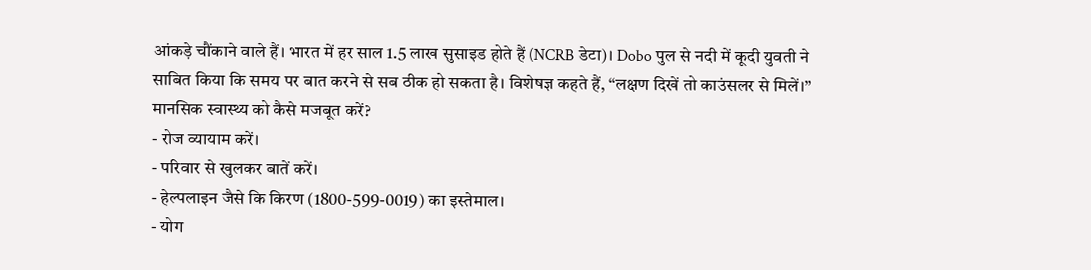आंकड़े चौंकाने वाले हैं। भारत में हर साल 1.5 लाख सुसाइड होते हैं (NCRB डेटा)। Dobo पुल से नदी में कूदी युवती ने साबित किया कि समय पर बात करने से सब ठीक हो सकता है। विशेषज्ञ कहते हैं, “लक्षण दिखें तो काउंसलर से मिलें।”
मानसिक स्वास्थ्य को कैसे मजबूत करें?
- रोज व्यायाम करें।
- परिवार से खुलकर बातें करें।
- हेल्पलाइन जैसे कि किरण (1800-599-0019) का इस्तेमाल।
- योग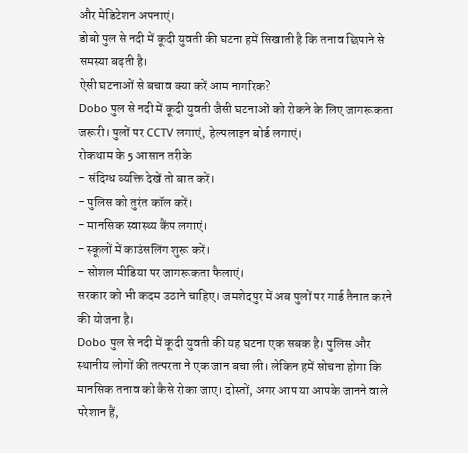और मेडिटेशन अपनाएं।
डोबो पुल से नदी में कूदी युवती की घटना हमें सिखाती है कि तनाव छिपाने से समस्या बढ़ती है।
ऐसी घटनाओं से बचाव क्या करें आम नागरिक?
Dobo पुल से नदी में कूदी युवती जैसी घटनाओं को रोकने के लिए जागरूकता जरूरी। पुलों पर CCTV लगाएं, हेल्पलाइन बोर्ड लगाएं।
रोकथाम के 5 आसान तरीके
- संदिग्ध व्यक्ति देखें तो बात करें।
- पुलिस को तुरंत कॉल करें।
- मानसिक स्वास्थ्य कैंप लगाएं।
- स्कूलों में काउंसलिंग शुरू करें।
- सोशल मीडिया पर जागरूकता फैलाएं।
सरकार को भी कदम उठाने चाहिए। जमशेदपुर में अब पुलों पर गार्ड तैनात करने की योजना है।
Dobo पुल से नदी में कूदी युवती की यह घटना एक सबक है। पुलिस और स्थानीय लोगों की तत्परता ने एक जान बचा ली। लेकिन हमें सोचना होगा कि मानसिक तनाव को कैसे रोका जाए। दोस्तों, अगर आप या आपके जानने वाले परेशान हैं,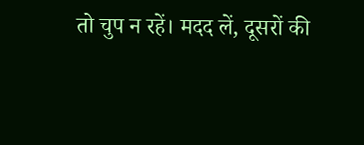तो चुप न रहें। मदद लें, दूसरों की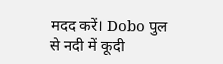मदद करें। Dobo पुल से नदी में कूदी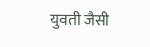युवती जैसी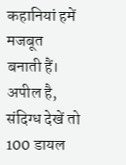कहानियां हमें मजबूत बनाती हैं। अपील है, संदिग्ध देखें तो 100 डायल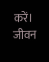करें। जीवन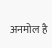अनमोल है